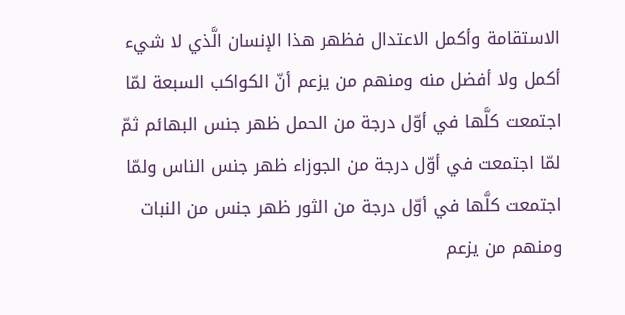الاستقامة وأكمل الاعتدال فظهر هذا الإنسان الَّذي لا شيء أكمل ولا أفضل منه ومنهم من يزعم أنّ الكواكب السبعة لمّا اجتمعت كلَّها في أوّل درجة من الحمل ظهر جنس البهائم ثمّ لمّا اجتمعت في أوّل درجة من الجوزاء ظهر جنس الناس ولمّا اجتمعت كلَّها في أوّل درجة من الثور ظهر جنس من النبات ومنهم من يزعم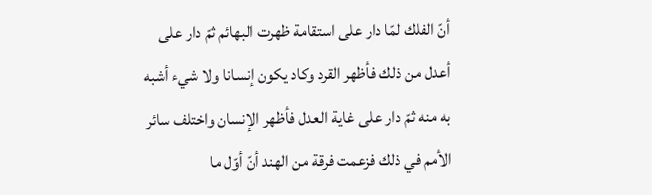أنّ الفلك لمّا دار على استقامة ظهرت البهائم ثمّ دار على أعدل من ذلك فأظهر القرد وكاد يكون إنسانا ولا شيء أشبه به منه ثمّ دار على غاية العدل فأظهر الإنسان واختلف سائر الأمم في ذلك فزعمت فرقة من الهند أنّ أوّل ما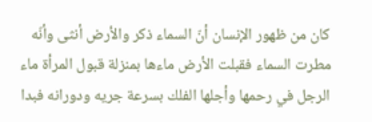كان من ظهور الإنسان أنّ السماء ذكر والأرض أنثى وأنّه مطرت السماء فقبلت الأرض ماءها بمنزلة قبول المرأة ماء الرجل في رحمها وأجلها الفلك بسرعة جريه ودورانه فبدا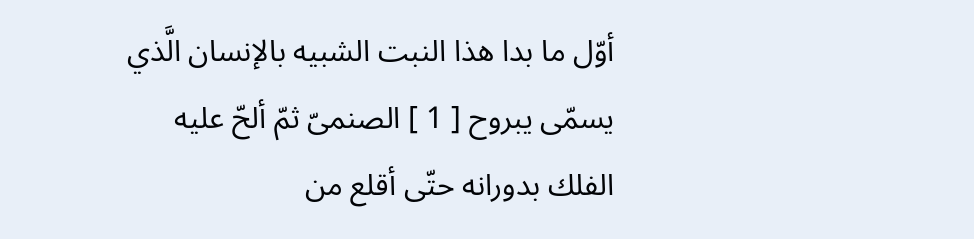أوّل ما بدا هذا النبت الشبيه بالإنسان الَّذي يسمّى يبروح [ 1 ] الصنمىّ ثمّ ألحّ عليه الفلك بدورانه حتّى أقلع من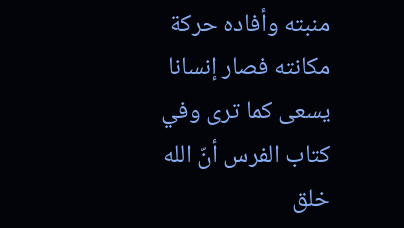منبته وأفاده حركة مكانته فصار إنسانا يسعى كما ترى وفي كتاب الفرس أنّ الله خلق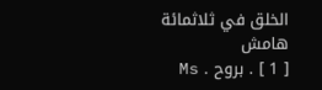الخلق في ثلاثمائة
هامش
[ 1 ] . بروح . Ms